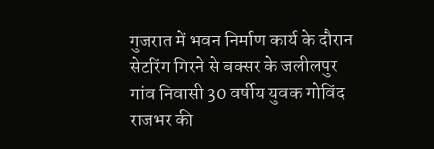गुजरात में भवन निर्माण कार्य के दौरान सेटरिंग गिरने से बक्सर के जलीलपुर गांव निवासी 30 वर्षीय युवक गोविंद राजभर की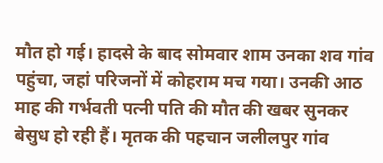मौत हो गई। हादसे के बाद सोमवार शाम उनका शव गांव पहुंचा, जहां परिजनों में कोहराम मच गया। उनकी आठ माह की गर्भवती पत्नी पति की मौत की खबर सुनकर बेसुध हो रही हैं। मृतक की पहचान जलीलपुर गांव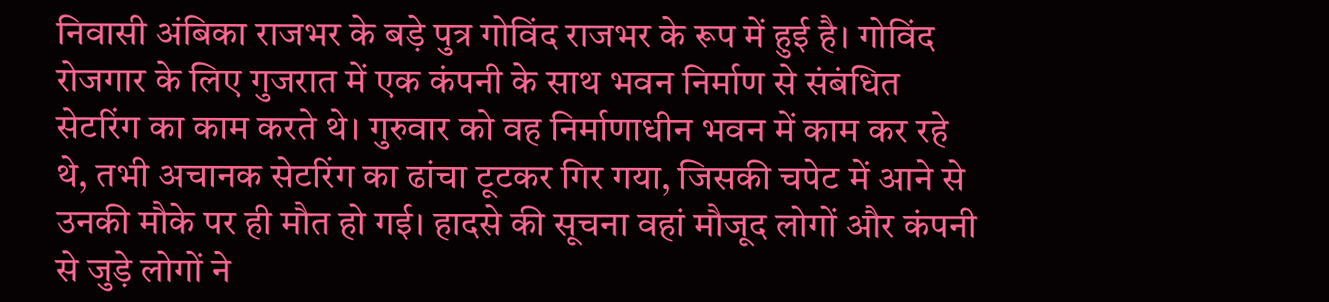निवासी अंबिका राजभर के बड़े पुत्र गोविंद राजभर के रूप में हुई है। गोविंद रोजगार के लिए गुजरात में एक कंपनी के साथ भवन निर्माण से संबंधित सेटरिंग का काम करते थे। गुरुवार को वह निर्माणाधीन भवन में काम कर रहे थे, तभी अचानक सेटरिंग का ढांचा टूटकर गिर गया, जिसकी चपेट में आने से उनकी मौके पर ही मौत हो गई। हादसे की सूचना वहां मौजूद लोगों और कंपनी से जुड़े लोगों ने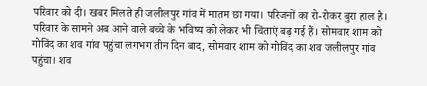परिवार को दी। खबर मिलते ही जलीलपुर गांव में मातम छा गया। परिजनों का रो-रोकर बुरा हाल है। परिवार के सामने अब आने वाले बच्चे के भविष्य को लेकर भी चिंताएं बढ़ गई हैं। सोमवार शाम को गोविंद का शव गांव पहुंचा लगभग तीन दिन बाद, सोमवार शाम को गोविंद का शव जलीलपुर गांव पहुंचा। शव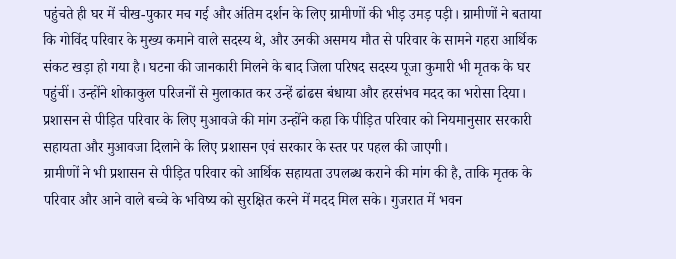पहुंचते ही घर में चीख-पुकार मच गई और अंतिम दर्शन के लिए ग्रामीणों की भीड़ उमड़ पड़ी। ग्रामीणों ने बताया कि गोविंद परिवार के मुख्य कमाने वाले सदस्य थे, और उनकी असमय मौत से परिवार के सामने गहरा आर्थिक संकट खड़ा हो गया है। घटना की जानकारी मिलने के बाद जिला परिषद सदस्य पूजा कुमारी भी मृतक के घर पहुंचीं। उन्होंने शोकाकुल परिजनों से मुलाकात कर उन्हें ढांढस बंधाया और हरसंभव मदद का भरोसा दिया। प्रशासन से पीड़ित परिवार के लिए मुआवजे की मांग उन्होंने कहा कि पीड़ित परिवार को नियमानुसार सरकारी सहायता और मुआवजा दिलाने के लिए प्रशासन एवं सरकार के स्तर पर पहल की जाएगी।
ग्रामीणों ने भी प्रशासन से पीड़ित परिवार को आर्थिक सहायता उपलब्ध कराने की मांग की है, ताकि मृतक के परिवार और आने वाले बच्चे के भविष्य को सुरक्षित करने में मदद मिल सके। गुजरात में भवन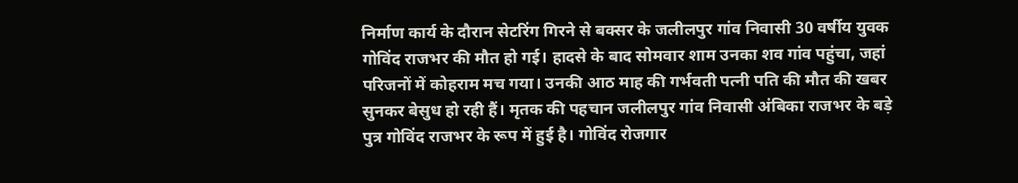निर्माण कार्य के दौरान सेटरिंग गिरने से बक्सर के जलीलपुर गांव निवासी 30 वर्षीय युवक गोविंद राजभर की मौत हो गई। हादसे के बाद सोमवार शाम उनका शव गांव पहुंचा, जहां परिजनों में कोहराम मच गया। उनकी आठ माह की गर्भवती पत्नी पति की मौत की खबर सुनकर बेसुध हो रही हैं। मृतक की पहचान जलीलपुर गांव निवासी अंबिका राजभर के बड़े पुत्र गोविंद राजभर के रूप में हुई है। गोविंद रोजगार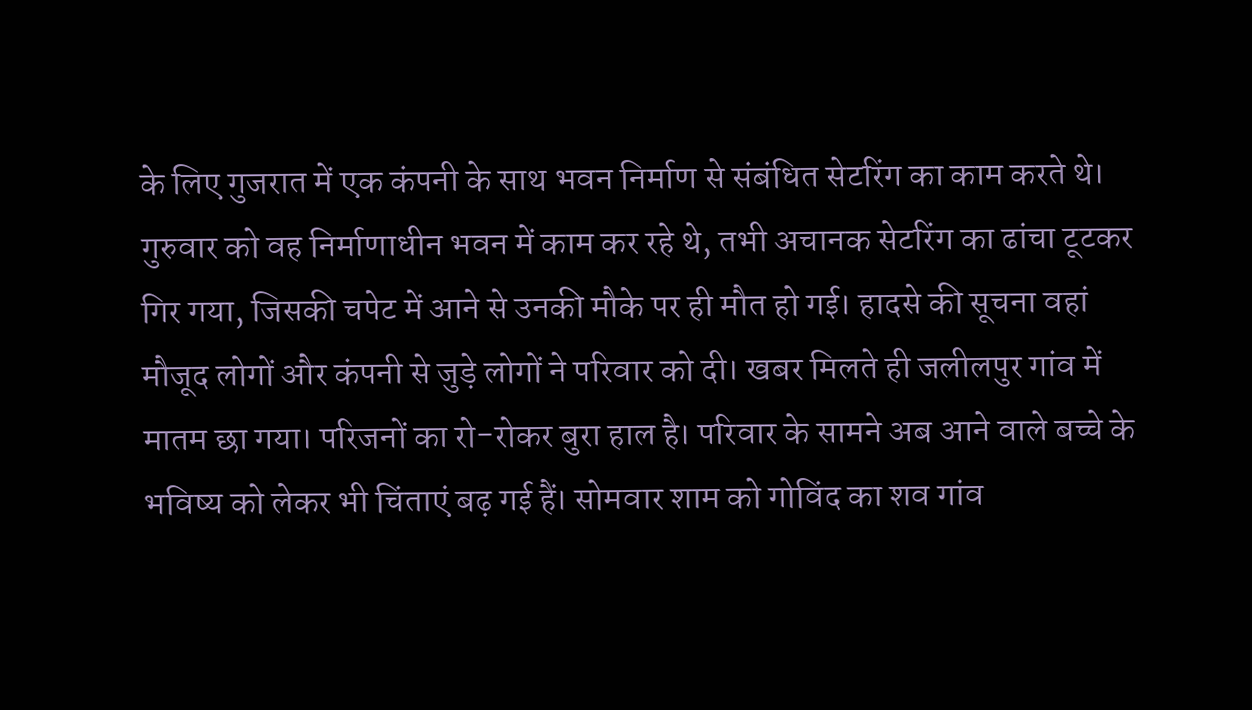के लिए गुजरात में एक कंपनी के साथ भवन निर्माण से संबंधित सेटरिंग का काम करते थे। गुरुवार को वह निर्माणाधीन भवन में काम कर रहे थे, तभी अचानक सेटरिंग का ढांचा टूटकर गिर गया, जिसकी चपेट में आने से उनकी मौके पर ही मौत हो गई। हादसे की सूचना वहां मौजूद लोगों और कंपनी से जुड़े लोगों ने परिवार को दी। खबर मिलते ही जलीलपुर गांव में मातम छा गया। परिजनों का रो-रोकर बुरा हाल है। परिवार के सामने अब आने वाले बच्चे के भविष्य को लेकर भी चिंताएं बढ़ गई हैं। सोमवार शाम को गोविंद का शव गांव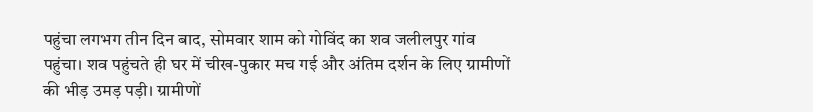पहुंचा लगभग तीन दिन बाद, सोमवार शाम को गोविंद का शव जलीलपुर गांव पहुंचा। शव पहुंचते ही घर में चीख-पुकार मच गई और अंतिम दर्शन के लिए ग्रामीणों की भीड़ उमड़ पड़ी। ग्रामीणों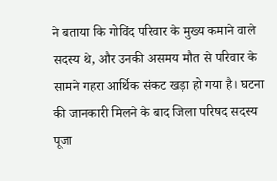ने बताया कि गोविंद परिवार के मुख्य कमाने वाले सदस्य थे, और उनकी असमय मौत से परिवार के सामने गहरा आर्थिक संकट खड़ा हो गया है। घटना की जानकारी मिलने के बाद जिला परिषद सदस्य पूजा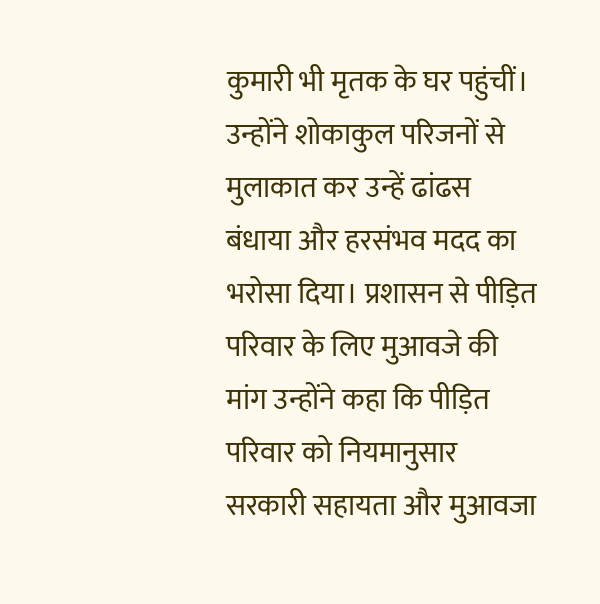कुमारी भी मृतक के घर पहुंचीं। उन्होंने शोकाकुल परिजनों से मुलाकात कर उन्हें ढांढस बंधाया और हरसंभव मदद का भरोसा दिया। प्रशासन से पीड़ित परिवार के लिए मुआवजे की मांग उन्होंने कहा कि पीड़ित परिवार को नियमानुसार सरकारी सहायता और मुआवजा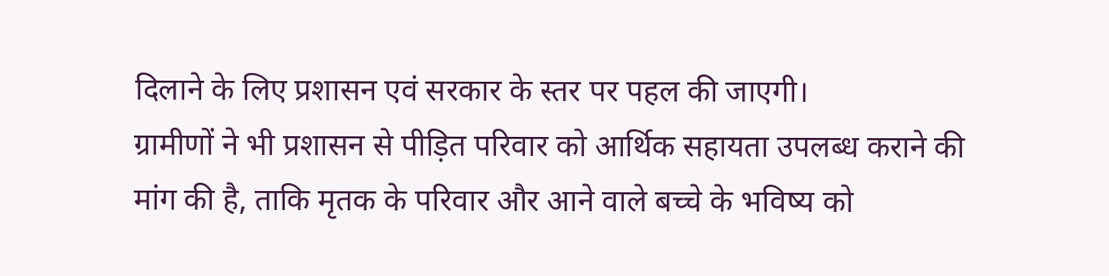दिलाने के लिए प्रशासन एवं सरकार के स्तर पर पहल की जाएगी।
ग्रामीणों ने भी प्रशासन से पीड़ित परिवार को आर्थिक सहायता उपलब्ध कराने की मांग की है, ताकि मृतक के परिवार और आने वाले बच्चे के भविष्य को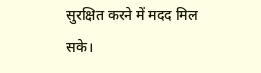सुरक्षित करने में मदद मिल सके।